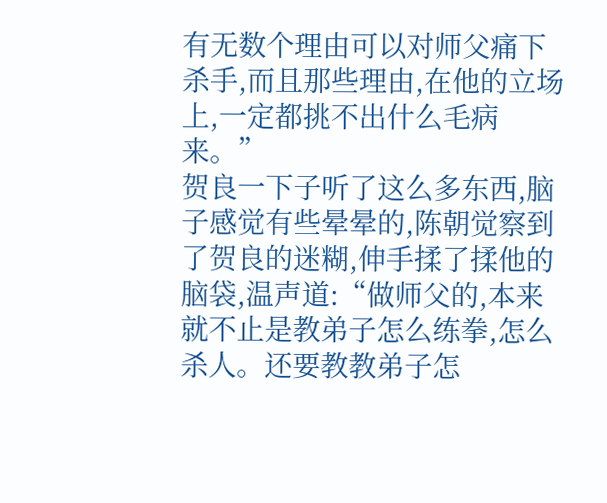有无数个理由可以对师父痛下杀手,而且那些理由,在他的立场上,一定都挑不出什么毛病来。”
贺良一下子听了这么多东西,脑子感觉有些晕晕的,陈朝觉察到了贺良的迷糊,伸手揉了揉他的脑袋,温声道:“做师父的,本来就不止是教弟子怎么练拳,怎么杀人。还要教教弟子怎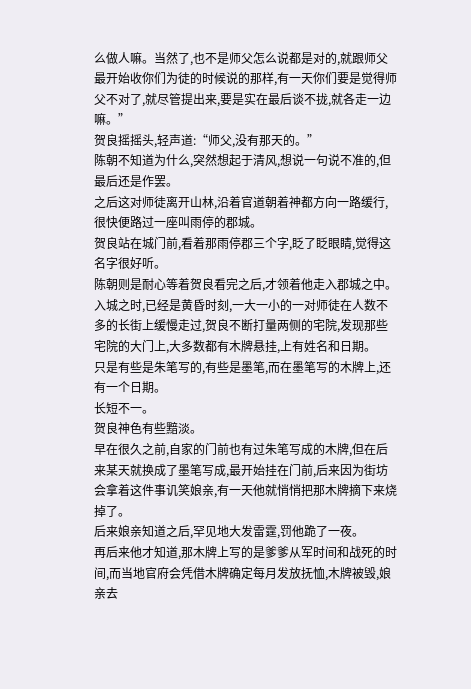么做人嘛。当然了,也不是师父怎么说都是对的,就跟师父最开始收你们为徒的时候说的那样,有一天你们要是觉得师父不对了,就尽管提出来,要是实在最后谈不拢,就各走一边嘛。”
贺良摇摇头,轻声道:“师父,没有那天的。”
陈朝不知道为什么,突然想起于清风,想说一句说不准的,但最后还是作罢。
之后这对师徒离开山林,沿着官道朝着神都方向一路缓行,很快便路过一座叫雨停的郡城。
贺良站在城门前,看着那雨停郡三个字,眨了眨眼睛,觉得这名字很好听。
陈朝则是耐心等着贺良看完之后,才领着他走入郡城之中。
入城之时,已经是黄昏时刻,一大一小的一对师徒在人数不多的长街上缓慢走过,贺良不断打量两侧的宅院,发现那些宅院的大门上,大多数都有木牌悬挂,上有姓名和日期。
只是有些是朱笔写的,有些是墨笔,而在墨笔写的木牌上,还有一个日期。
长短不一。
贺良神色有些黯淡。
早在很久之前,自家的门前也有过朱笔写成的木牌,但在后来某天就换成了墨笔写成,最开始挂在门前,后来因为街坊会拿着这件事讥笑娘亲,有一天他就悄悄把那木牌摘下来烧掉了。
后来娘亲知道之后,罕见地大发雷霆,罚他跪了一夜。
再后来他才知道,那木牌上写的是爹爹从军时间和战死的时间,而当地官府会凭借木牌确定每月发放抚恤,木牌被毁,娘亲去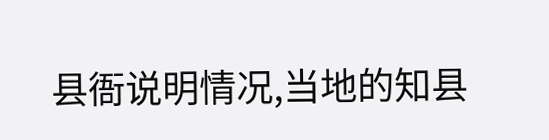县衙说明情况,当地的知县